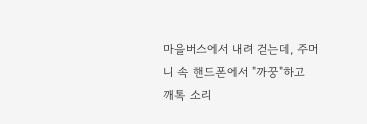마을버스에서 내려 걷는데, 주머니 속 핸드폰에서 "까꿍"하고 깨톡 소리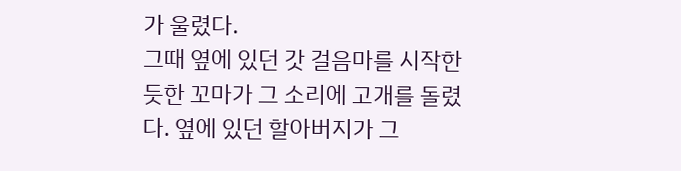가 울렸다.
그때 옆에 있던 갓 걸음마를 시작한 듯한 꼬마가 그 소리에 고개를 돌렸다. 옆에 있던 할아버지가 그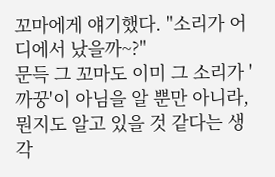꼬마에게 얘기했다. "소리가 어디에서 났을까~?"
문득 그 꼬마도 이미 그 소리가 '까꿍'이 아님을 알 뿐만 아니라, 뭔지도 알고 있을 것 같다는 생각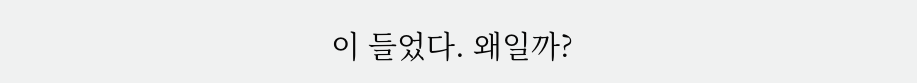이 들었다. 왜일까?